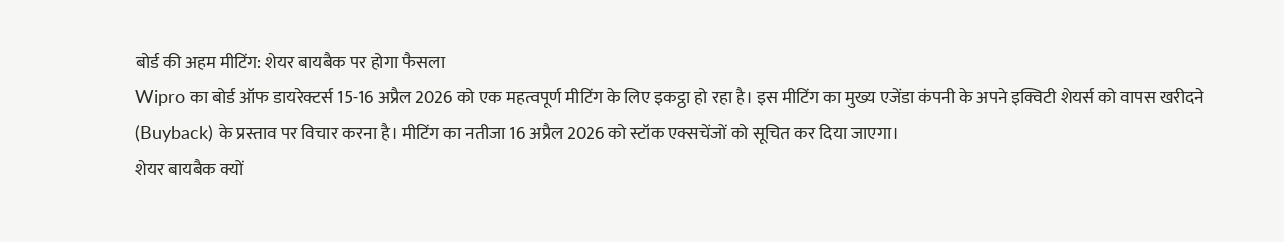बोर्ड की अहम मीटिंग: शेयर बायबैक पर होगा फैसला
Wipro का बोर्ड ऑफ डायरेक्टर्स 15-16 अप्रैल 2026 को एक महत्वपूर्ण मीटिंग के लिए इकट्ठा हो रहा है। इस मीटिंग का मुख्य एजेंडा कंपनी के अपने इक्विटी शेयर्स को वापस खरीदने (Buyback) के प्रस्ताव पर विचार करना है। मीटिंग का नतीजा 16 अप्रैल 2026 को स्टॉक एक्सचेंजों को सूचित कर दिया जाएगा।
शेयर बायबैक क्यों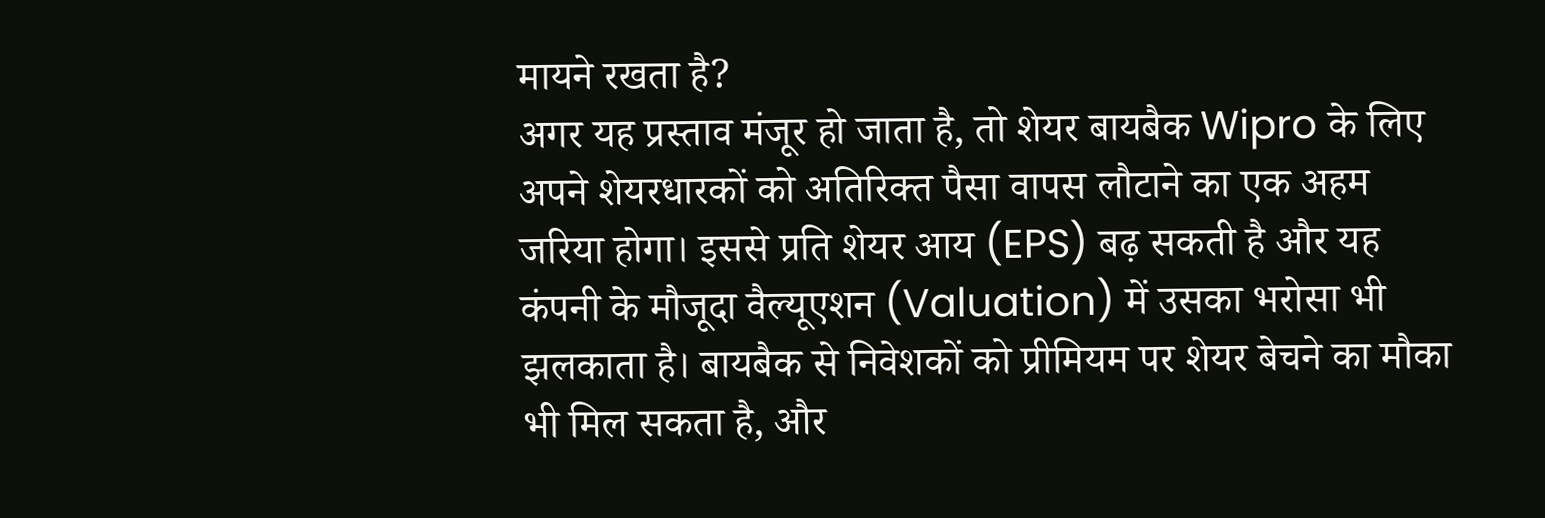मायने रखता है?
अगर यह प्रस्ताव मंजूर हो जाता है, तो शेयर बायबैक Wipro के लिए अपने शेयरधारकों को अतिरिक्त पैसा वापस लौटाने का एक अहम जरिया होगा। इससे प्रति शेयर आय (EPS) बढ़ सकती है और यह कंपनी के मौजूदा वैल्यूएशन (Valuation) में उसका भरोसा भी झलकाता है। बायबैक से निवेशकों को प्रीमियम पर शेयर बेचने का मौका भी मिल सकता है, और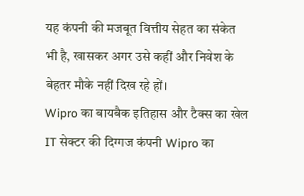यह कंपनी की मजबूत वित्तीय सेहत का संकेत भी है, खासकर अगर उसे कहीं और निवेश के बेहतर मौके नहीं दिख रहे हों।
Wipro का बायबैक इतिहास और टैक्स का खेल
IT सेक्टर की दिग्गज कंपनी Wipro का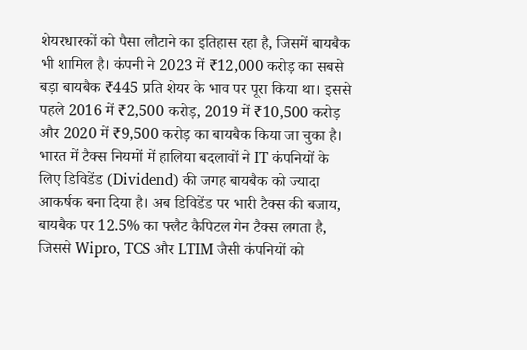शेयरधारकों को पैसा लौटाने का इतिहास रहा है, जिसमें बायबैक भी शामिल है। कंपनी ने 2023 में ₹12,000 करोड़ का सबसे बड़ा बायबैक ₹445 प्रति शेयर के भाव पर पूरा किया था। इससे पहले 2016 में ₹2,500 करोड़, 2019 में ₹10,500 करोड़ और 2020 में ₹9,500 करोड़ का बायबैक किया जा चुका है। भारत में टैक्स नियमों में हालिया बदलावों ने IT कंपनियों के लिए डिविडेंड (Dividend) की जगह बायबैक को ज्यादा आकर्षक बना दिया है। अब डिविडेंड पर भारी टैक्स की बजाय, बायबैक पर 12.5% का फ्लैट कैपिटल गेन टैक्स लगता है, जिससे Wipro, TCS और LTIM जैसी कंपनियों को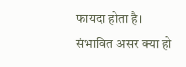फायदा होता है।
संभावित असर क्या हो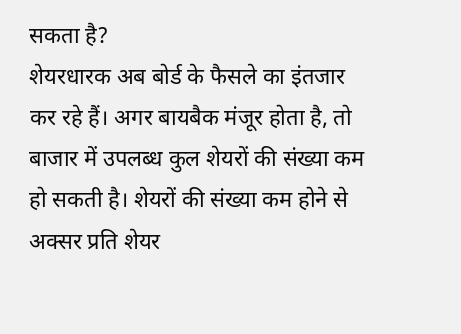सकता है?
शेयरधारक अब बोर्ड के फैसले का इंतजार कर रहे हैं। अगर बायबैक मंजूर होता है, तो बाजार में उपलब्ध कुल शेयरों की संख्या कम हो सकती है। शेयरों की संख्या कम होने से अक्सर प्रति शेयर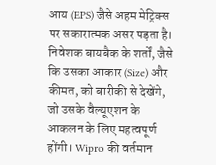आय (EPS) जैसे अहम मेट्रिक्स पर सकारात्मक असर पड़ता है। निवेशक बायबैक के शर्तों, जैसे कि उसका आकार (Size) और कीमत, को बारीकी से देखेंगे, जो उसके वैल्यूएशन के आकलन के लिए महत्वपूर्ण होंगी। Wipro की वर्तमान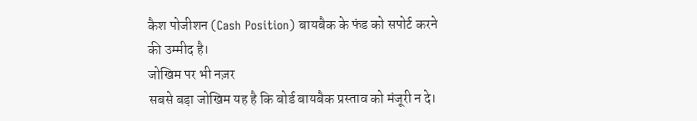कैश पोजीशन (Cash Position) बायबैक के फंड को सपोर्ट करने की उम्मीद है।
जोखिम पर भी नज़र
सबसे बड़ा जोखिम यह है कि बोर्ड बायबैक प्रस्ताव को मंजूरी न दे।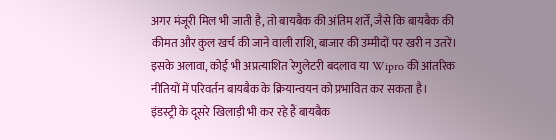अगर मंजूरी मिल भी जाती है, तो बायबैक की अंतिम शर्तें, जैसे कि बायबैक की कीमत और कुल खर्च की जाने वाली राशि, बाजार की उम्मीदों पर खरी न उतरें। इसके अलावा, कोई भी अप्रत्याशित रेगुलेटरी बदलाव या Wipro की आंतरिक नीतियों में परिवर्तन बायबैक के क्रियान्वयन को प्रभावित कर सकता है।
इंडस्ट्री के दूसरे खिलाड़ी भी कर रहे हैं बायबैक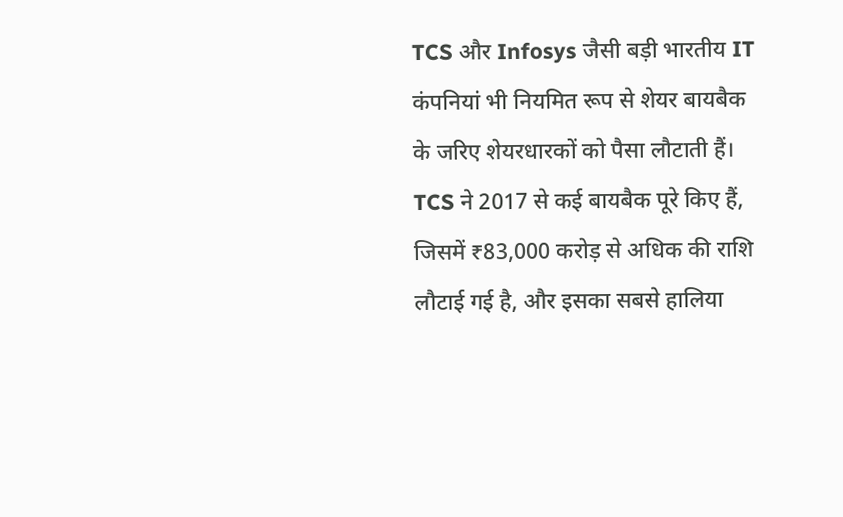TCS और Infosys जैसी बड़ी भारतीय IT कंपनियां भी नियमित रूप से शेयर बायबैक के जरिए शेयरधारकों को पैसा लौटाती हैं। TCS ने 2017 से कई बायबैक पूरे किए हैं, जिसमें ₹83,000 करोड़ से अधिक की राशि लौटाई गई है, और इसका सबसे हालिया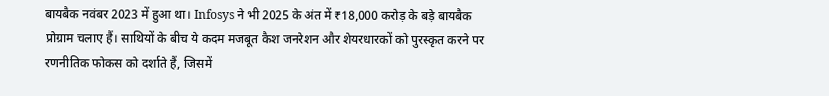बायबैक नवंबर 2023 में हुआ था। Infosys ने भी 2025 के अंत में ₹18,000 करोड़ के बड़े बायबैक प्रोग्राम चलाए हैं। साथियों के बीच ये कदम मजबूत कैश जनरेशन और शेयरधारकों को पुरस्कृत करने पर रणनीतिक फोकस को दर्शाते हैं, जिसमें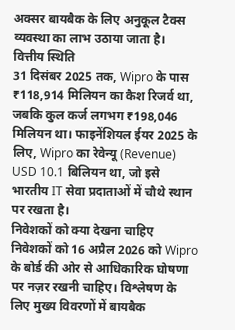अक्सर बायबैक के लिए अनुकूल टैक्स व्यवस्था का लाभ उठाया जाता है।
वित्तीय स्थिति
31 दिसंबर 2025 तक, Wipro के पास ₹118,914 मिलियन का कैश रिजर्व था, जबकि कुल कर्ज लगभग ₹198,046 मिलियन था। फाइनेंशियल ईयर 2025 के लिए, Wipro का रेवेन्यू (Revenue) USD 10.1 बिलियन था, जो इसे भारतीय IT सेवा प्रदाताओं में चौथे स्थान पर रखता है।
निवेशकों को क्या देखना चाहिए
निवेशकों को 16 अप्रैल 2026 को Wipro के बोर्ड की ओर से आधिकारिक घोषणा पर नज़र रखनी चाहिए। विश्लेषण के लिए मुख्य विवरणों में बायबैक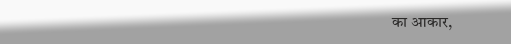का आकार,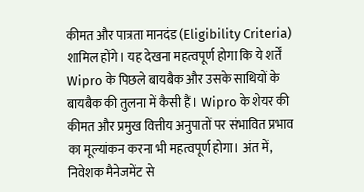कीमत और पात्रता मानदंड (Eligibility Criteria) शामिल होंगे। यह देखना महत्वपूर्ण होगा कि ये शर्तें Wipro के पिछले बायबैक और उसके साथियों के बायबैक की तुलना में कैसी हैं। Wipro के शेयर की कीमत और प्रमुख वित्तीय अनुपातों पर संभावित प्रभाव का मूल्यांकन करना भी महत्वपूर्ण होगा। अंत में, निवेशक मैनेजमेंट से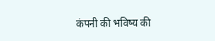कंपनी की भविष्य की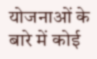योजनाओं के बारे में कोई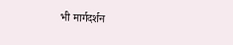भी मार्गदर्शन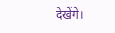देखेंगे।